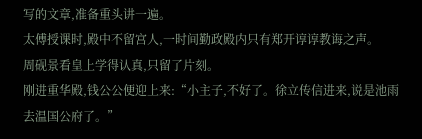写的文章,准备重头讲一遍。
太傅授课时,殿中不留宫人,一时间勤政殿内只有郑开谆谆教诲之声。
周砚景看皇上学得认真,只留了片刻。
刚进重华殿,钱公公便迎上来:“小主子,不好了。徐立传信进来,说是池雨去温国公府了。”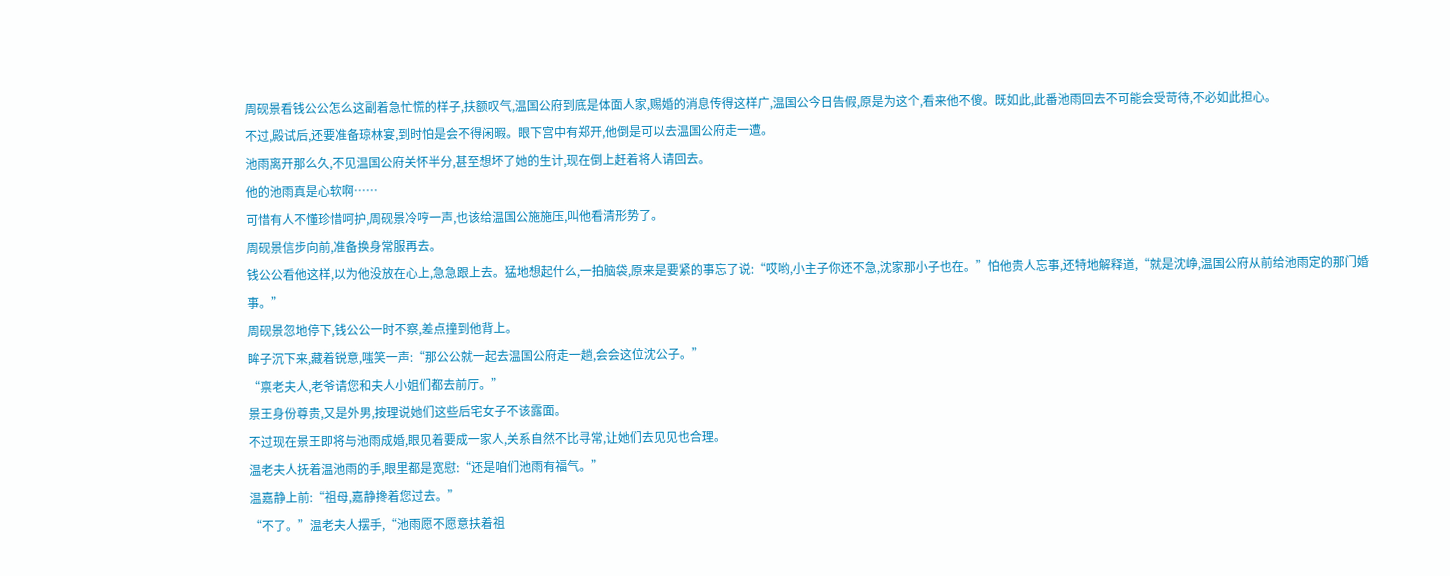周砚景看钱公公怎么这副着急忙慌的样子,扶额叹气,温国公府到底是体面人家,赐婚的消息传得这样广,温国公今日告假,原是为这个,看来他不傻。既如此,此番池雨回去不可能会受苛待,不必如此担心。
不过,殿试后,还要准备琼林宴,到时怕是会不得闲暇。眼下宫中有郑开,他倒是可以去温国公府走一遭。
池雨离开那么久,不见温国公府关怀半分,甚至想坏了她的生计,现在倒上赶着将人请回去。
他的池雨真是心软啊……
可惜有人不懂珍惜呵护,周砚景冷哼一声,也该给温国公施施压,叫他看清形势了。
周砚景信步向前,准备换身常服再去。
钱公公看他这样,以为他没放在心上,急急跟上去。猛地想起什么,一拍脑袋,原来是要紧的事忘了说:“哎哟,小主子你还不急,沈家那小子也在。”怕他贵人忘事,还特地解释道,“就是沈峥,温国公府从前给池雨定的那门婚事。”
周砚景忽地停下,钱公公一时不察,差点撞到他背上。
眸子沉下来,藏着锐意,嗤笑一声:“那公公就一起去温国公府走一趟,会会这位沈公子。”
“禀老夫人,老爷请您和夫人小姐们都去前厅。”
景王身份尊贵,又是外男,按理说她们这些后宅女子不该露面。
不过现在景王即将与池雨成婚,眼见着要成一家人,关系自然不比寻常,让她们去见见也合理。
温老夫人抚着温池雨的手,眼里都是宽慰:“还是咱们池雨有福气。”
温嘉静上前:“祖母,嘉静搀着您过去。”
“不了。”温老夫人摆手,“池雨愿不愿意扶着祖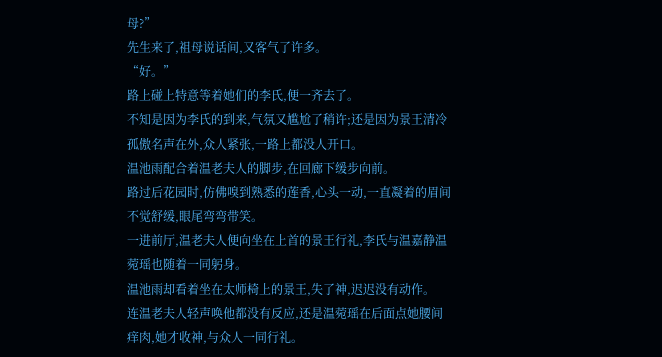母?”
先生来了,祖母说话间,又客气了许多。
“好。”
路上碰上特意等着她们的李氏,便一齐去了。
不知是因为李氏的到来,气氛又尴尬了稍许;还是因为景王清冷孤傲名声在外,众人紧张,一路上都没人开口。
温池雨配合着温老夫人的脚步,在回廊下缓步向前。
路过后花园时,仿佛嗅到熟悉的莲香,心头一动,一直凝着的眉间不觉舒缓,眼尾弯弯带笑。
一进前厅,温老夫人便向坐在上首的景王行礼,李氏与温嘉静温菀瑶也随着一同躬身。
温池雨却看着坐在太师椅上的景王,失了神,迟迟没有动作。
连温老夫人轻声唤他都没有反应,还是温菀瑶在后面点她腰间痒肉,她才收神,与众人一同行礼。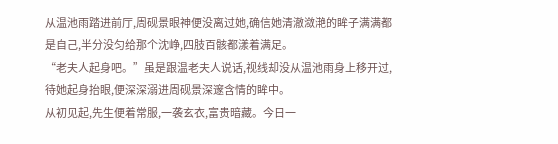从温池雨踏进前厅,周砚景眼神便没离过她,确信她清澈潋滟的眸子满满都是自己,半分没匀给那个沈峥,四肢百骸都漾着满足。
“老夫人起身吧。”虽是跟温老夫人说话,视线却没从温池雨身上移开过,待她起身抬眼,便深深溺进周砚景深邃含情的眸中。
从初见起,先生便着常服,一袭玄衣,富贵暗藏。今日一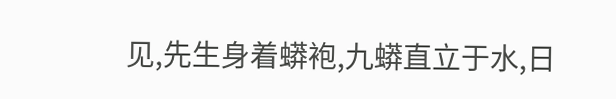见,先生身着蟒袍,九蟒直立于水,日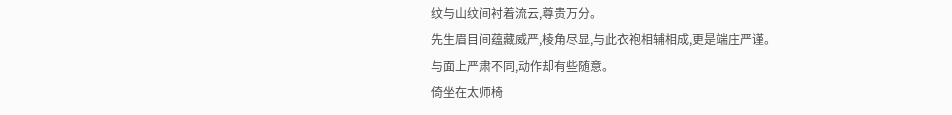纹与山纹间衬着流云,尊贵万分。
先生眉目间蕴藏威严,棱角尽显,与此衣袍相辅相成,更是端庄严谨。
与面上严肃不同,动作却有些随意。
倚坐在太师椅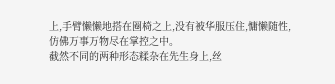上,手臂懒懒地搭在圈椅之上,没有被华服压住,慵懒随性,仿佛万事万物尽在掌控之中。
截然不同的两种形态糅杂在先生身上,丝